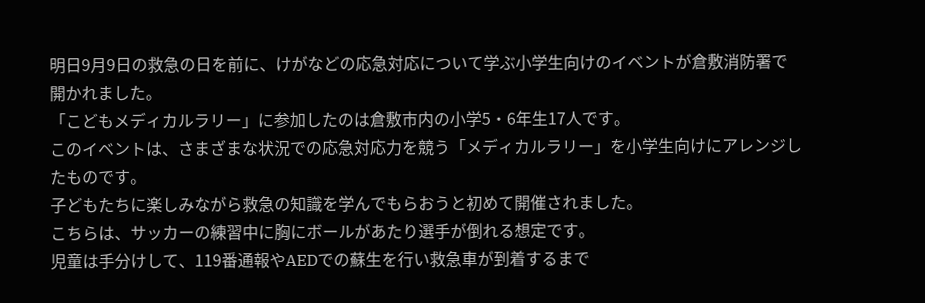明日9月9日の救急の日を前に、けがなどの応急対応について学ぶ小学生向けのイベントが倉敷消防署で開かれました。
「こどもメディカルラリー」に参加したのは倉敷市内の小学5・6年生17人です。
このイベントは、さまざまな状況での応急対応力を競う「メディカルラリー」を小学生向けにアレンジしたものです。
子どもたちに楽しみながら救急の知識を学んでもらおうと初めて開催されました。
こちらは、サッカーの練習中に胸にボールがあたり選手が倒れる想定です。
児童は手分けして、119番通報やAEDでの蘇生を行い救急車が到着するまで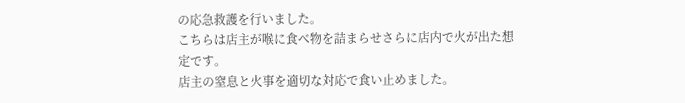の応急救護を行いました。
こちらは店主が喉に食べ物を詰まらせさらに店内で火が出た想定です。
店主の窒息と火事を適切な対応で食い止めました。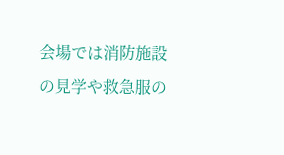会場では消防施設の見学や救急服の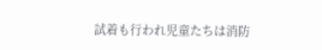試着も行われ児童たちは消防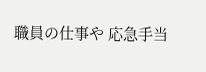職員の仕事や 応急手当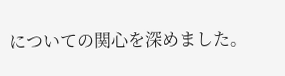についての関心を深めました。